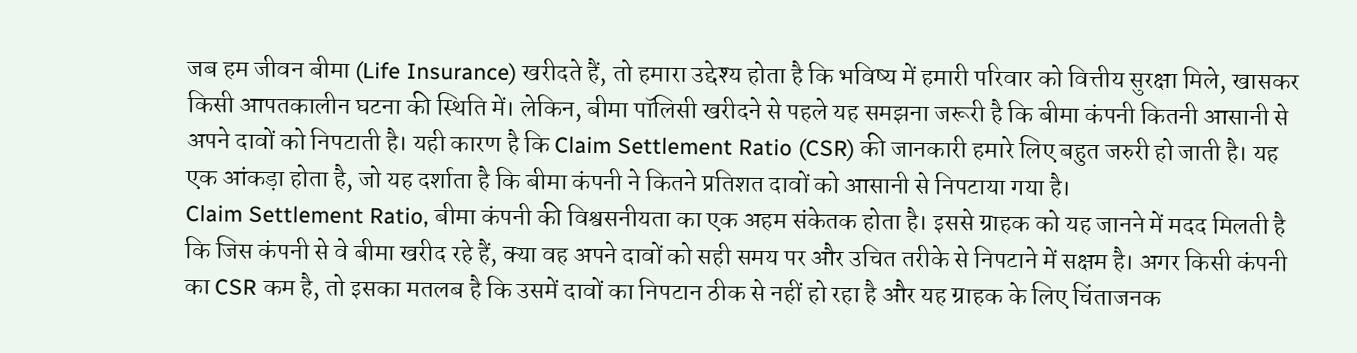जब हम जीवन बीमा (Life Insurance) खरीदते हैं, तो हमारा उद्देश्य होता है कि भविष्य में हमारी परिवार को वित्तीय सुरक्षा मिले, खासकर किसी आपतकालीन घटना की स्थिति में। लेकिन, बीमा पॉलिसी खरीदने से पहले यह समझना जरूरी है कि बीमा कंपनी कितनी आसानी से अपने दावों को निपटाती है। यही कारण है कि Claim Settlement Ratio (CSR) की जानकारी हमारे लिए बहुत जरुरी हो जाती है। यह एक आंकड़ा होता है, जो यह दर्शाता है कि बीमा कंपनी ने कितने प्रतिशत दावों को आसानी से निपटाया गया है।
Claim Settlement Ratio, बीमा कंपनी की विश्वसनीयता का एक अहम संकेतक होता है। इससे ग्राहक को यह जानने में मदद मिलती है कि जिस कंपनी से वे बीमा खरीद रहे हैं, क्या वह अपने दावों को सही समय पर और उचित तरीके से निपटाने में सक्षम है। अगर किसी कंपनी का CSR कम है, तो इसका मतलब है कि उसमें दावों का निपटान ठीक से नहीं हो रहा है और यह ग्राहक के लिए चिंताजनक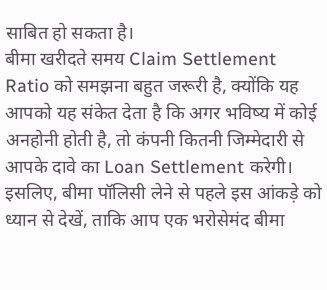साबित हो सकता है।
बीमा खरीदते समय Claim Settlement Ratio को समझना बहुत जरूरी है, क्योंकि यह आपको यह संकेत देता है कि अगर भविष्य में कोई अनहोनी होती है, तो कंपनी कितनी जिम्मेदारी से आपके दावे का Loan Settlement करेगी। इसलिए, बीमा पॉलिसी लेने से पहले इस आंकड़े को ध्यान से देखें, ताकि आप एक भरोसेमंद बीमा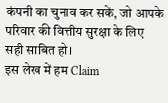कंपनी का चुनाव कर सकें, जो आपके परिवार की वित्तीय सुरक्षा के लिए सही साबित हो।
इस लेख में हम Claim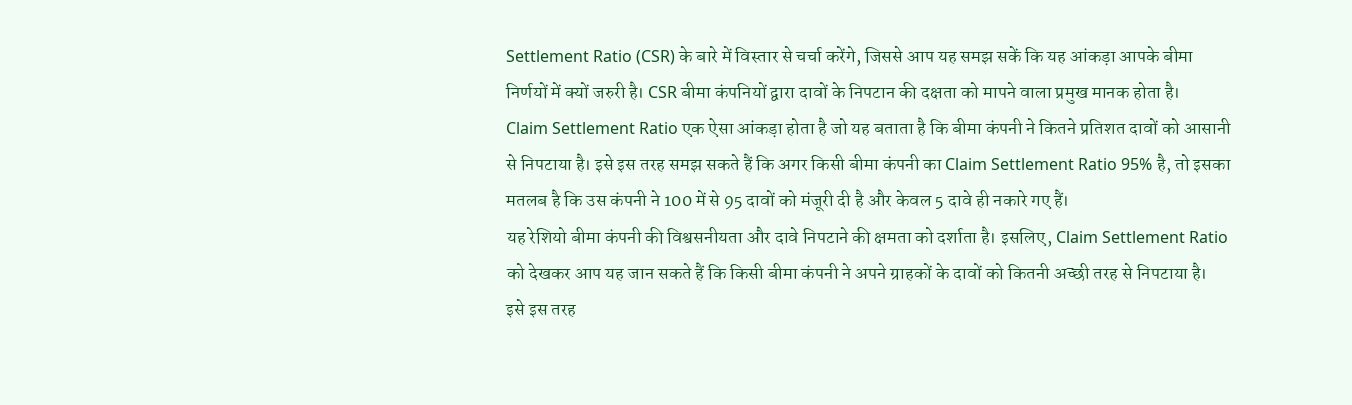Settlement Ratio (CSR) के बारे में विस्तार से चर्चा करेंगे, जिससे आप यह समझ सकें कि यह आंकड़ा आपके बीमा निर्णयों में क्यों जरुरी है। CSR बीमा कंपनियों द्वारा दावों के निपटान की दक्षता को मापने वाला प्रमुख मानक होता है।
Claim Settlement Ratio एक ऐसा आंकड़ा होता है जो यह बताता है कि बीमा कंपनी ने कितने प्रतिशत दावों को आसानी से निपटाया है। इसे इस तरह समझ सकते हैं कि अगर किसी बीमा कंपनी का Claim Settlement Ratio 95% है, तो इसका मतलब है कि उस कंपनी ने 100 में से 95 दावों को मंजूरी दी है और केवल 5 दावे ही नकारे गए हैं।
यह रेशियो बीमा कंपनी की विश्वसनीयता और दावे निपटाने की क्षमता को दर्शाता है। इसलिए, Claim Settlement Ratio को देखकर आप यह जान सकते हैं कि किसी बीमा कंपनी ने अपने ग्राहकों के दावों को कितनी अच्छी तरह से निपटाया है।
इसे इस तरह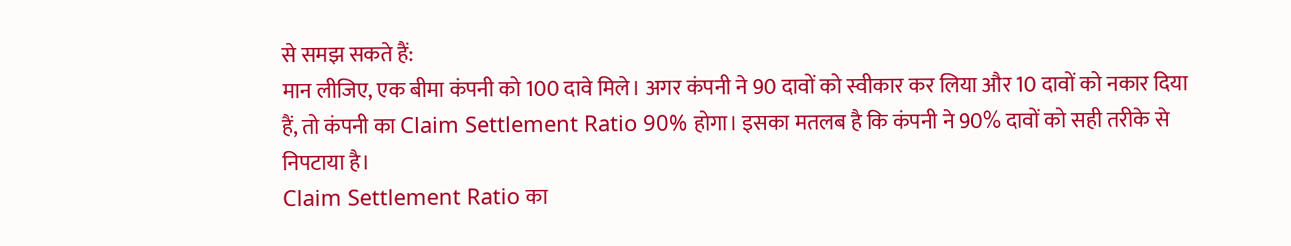से समझ सकते हैं:
मान लीजिए, एक बीमा कंपनी को 100 दावे मिले। अगर कंपनी ने 90 दावों को स्वीकार कर लिया और 10 दावों को नकार दिया हैं, तो कंपनी का Claim Settlement Ratio 90% होगा। इसका मतलब है कि कंपनी ने 90% दावों को सही तरीके से निपटाया है।
Claim Settlement Ratio का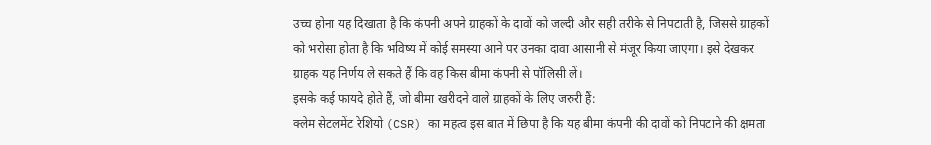उच्च होना यह दिखाता है कि कंपनी अपने ग्राहकों के दावों को जल्दी और सही तरीके से निपटाती है, जिससे ग्राहकों को भरोसा होता है कि भविष्य में कोई समस्या आने पर उनका दावा आसानी से मंजूर किया जाएगा। इसे देखकर ग्राहक यह निर्णय ले सकते हैं कि वह किस बीमा कंपनी से पॉलिसी लें।
इसके कई फायदे होते हैं, जो बीमा खरीदने वाले ग्राहकों के लिए जरुरी हैं:
क्लेम सेटलमेंट रेशियो (CSR) का महत्व इस बात में छिपा है कि यह बीमा कंपनी की दावों को निपटाने की क्षमता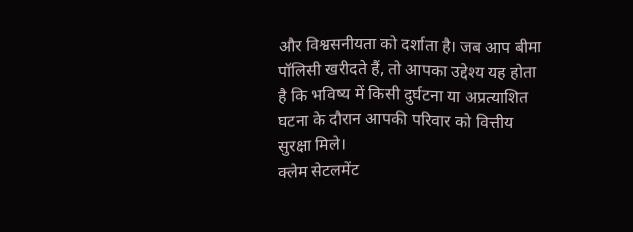और विश्वसनीयता को दर्शाता है। जब आप बीमा पॉलिसी खरीदते हैं, तो आपका उद्देश्य यह होता है कि भविष्य में किसी दुर्घटना या अप्रत्याशित घटना के दौरान आपकी परिवार को वित्तीय सुरक्षा मिले।
क्लेम सेटलमेंट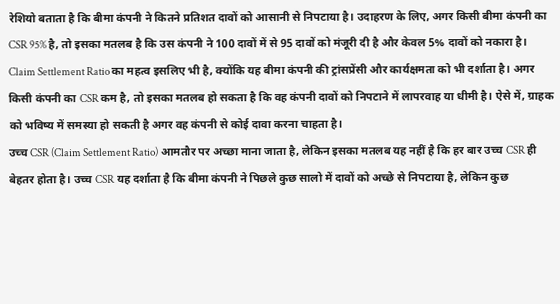रेशियो बताता है कि बीमा कंपनी ने कितने प्रतिशत दावों को आसानी से निपटाया है। उदाहरण के लिए, अगर किसी बीमा कंपनी का CSR 95% है, तो इसका मतलब है कि उस कंपनी ने 100 दावों में से 95 दावों को मंजूरी दी है और केवल 5% दावों को नकारा है।
Claim Settlement Ratio का महत्व इसलिए भी है, क्योंकि यह बीमा कंपनी की ट्रांसप्रेंसी और कार्यक्षमता को भी दर्शाता है। अगर किसी कंपनी का CSR कम है, तो इसका मतलब हो सकता है कि वह कंपनी दावों को निपटाने में लापरवाह या धीमी है। ऐसे में, ग्राहक को भविष्य में समस्या हो सकती है अगर वह कंपनी से कोई दावा करना चाहता है।
उच्च CSR (Claim Settlement Ratio) आमतौर पर अच्छा माना जाता है, लेकिन इसका मतलब यह नहीं है कि हर बार उच्च CSR ही बेहतर होता है। उच्च CSR यह दर्शाता है कि बीमा कंपनी ने पिछले कुछ सालो में दावों को अच्छे से निपटाया है, लेकिन कुछ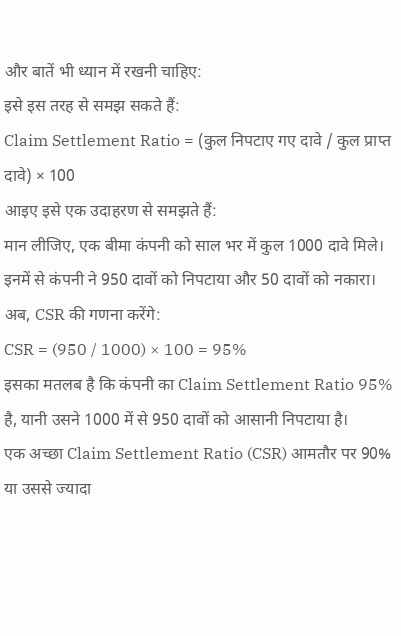और बातें भी ध्यान में रखनी चाहिए:
इसे इस तरह से समझ सकते हैं:
Claim Settlement Ratio = (कुल निपटाए गए दावे / कुल प्राप्त दावे) × 100
आइए इसे एक उदाहरण से समझते हैं:
मान लीजिए, एक बीमा कंपनी को साल भर में कुल 1000 दावे मिले। इनमें से कंपनी ने 950 दावों को निपटाया और 50 दावों को नकारा।
अब, CSR की गणना करेंगे:
CSR = (950 / 1000) × 100 = 95%
इसका मतलब है कि कंपनी का Claim Settlement Ratio 95% है, यानी उसने 1000 में से 950 दावों को आसानी निपटाया है।
एक अच्छा Claim Settlement Ratio (CSR) आमतौर पर 90% या उससे ज्यादा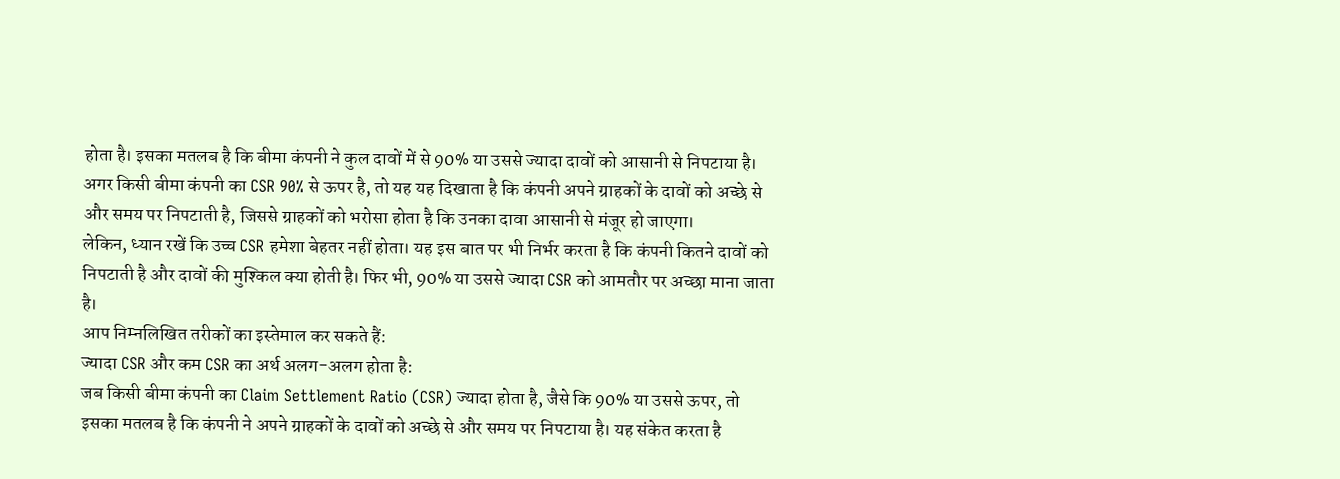होता है। इसका मतलब है कि बीमा कंपनी ने कुल दावों में से 90% या उससे ज्यादा दावों को आसानी से निपटाया है।
अगर किसी बीमा कंपनी का CSR 90% से ऊपर है, तो यह यह दिखाता है कि कंपनी अपने ग्राहकों के दावों को अच्छे से और समय पर निपटाती है, जिससे ग्राहकों को भरोसा होता है कि उनका दावा आसानी से मंजूर हो जाएगा।
लेकिन, ध्यान रखें कि उच्च CSR हमेशा बेहतर नहीं होता। यह इस बात पर भी निर्भर करता है कि कंपनी कितने दावों को निपटाती है और दावों की मुश्किल क्या होती है। फिर भी, 90% या उससे ज्यादा CSR को आमतौर पर अच्छा माना जाता है।
आप निम्नलिखित तरीकों का इस्तेमाल कर सकते हैं:
ज्यादा CSR और कम CSR का अर्थ अलग-अलग होता है:
जब किसी बीमा कंपनी का Claim Settlement Ratio (CSR) ज्यादा होता है, जैसे कि 90% या उससे ऊपर, तो इसका मतलब है कि कंपनी ने अपने ग्राहकों के दावों को अच्छे से और समय पर निपटाया है। यह संकेत करता है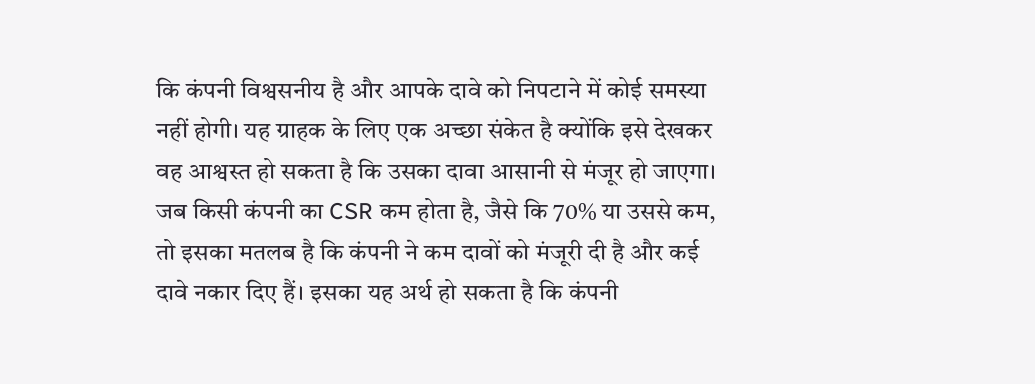कि कंपनी विश्वसनीय है और आपके दावे को निपटाने में कोई समस्या नहीं होगी। यह ग्राहक के लिए एक अच्छा संकेत है क्योंकि इसे देखकर वह आश्वस्त हो सकता है कि उसका दावा आसानी से मंजूर हो जाएगा।
जब किसी कंपनी का CSR कम होता है, जैसे कि 70% या उससे कम, तो इसका मतलब है कि कंपनी ने कम दावों को मंजूरी दी है और कई दावे नकार दिए हैं। इसका यह अर्थ हो सकता है कि कंपनी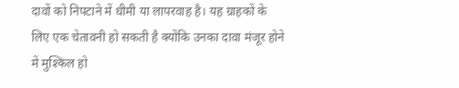दावों को निपटाने में धीमी या लापरवाह है। यह ग्राहकों के लिए एक चेतावनी हो सकती है क्योंकि उनका दावा मंजूर होने में मुश्किल हो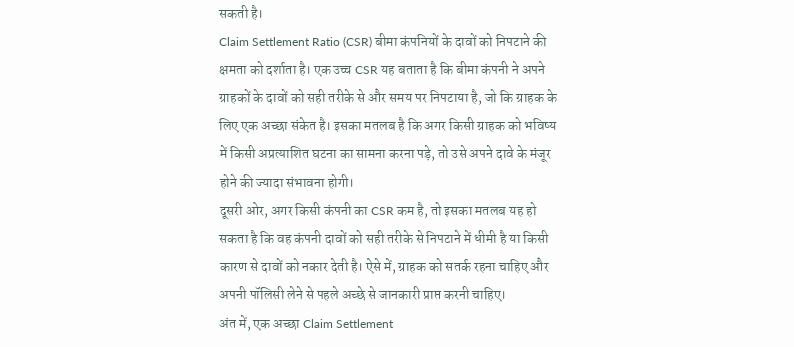सकती है।
Claim Settlement Ratio (CSR) बीमा कंपनियों के दावों को निपटाने की क्षमता को दर्शाता है। एक उच्च CSR यह बताता है कि बीमा कंपनी ने अपने ग्राहकों के दावों को सही तरीके से और समय पर निपटाया है, जो कि ग्राहक के लिए एक अच्छा संकेत है। इसका मतलब है कि अगर किसी ग्राहक को भविष्य में किसी अप्रत्याशित घटना का सामना करना पड़े, तो उसे अपने दावे के मंजूर होने की ज्यादा संभावना होगी।
दूसरी ओर, अगर किसी कंपनी का CSR कम है, तो इसका मतलब यह हो सकता है कि वह कंपनी दावों को सही तरीके से निपटाने में धीमी है या किसी कारण से दावों को नकार देती है। ऐसे में, ग्राहक को सतर्क रहना चाहिए और अपनी पॉलिसी लेने से पहले अच्छे से जानकारी प्राप्त करनी चाहिए।
अंत में, एक अच्छा Claim Settlement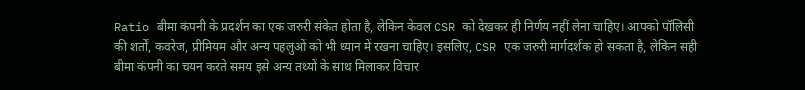Ratio बीमा कंपनी के प्रदर्शन का एक जरुरी संकेत होता है, लेकिन केवल CSR को देखकर ही निर्णय नहीं लेना चाहिए। आपको पॉलिसी की शर्तों, कवरेज, प्रीमियम और अन्य पहलुओं को भी ध्यान में रखना चाहिए। इसलिए, CSR एक जरुरी मार्गदर्शक हो सकता है, लेकिन सही बीमा कंपनी का चयन करते समय इसे अन्य तथ्यों के साथ मिलाकर विचार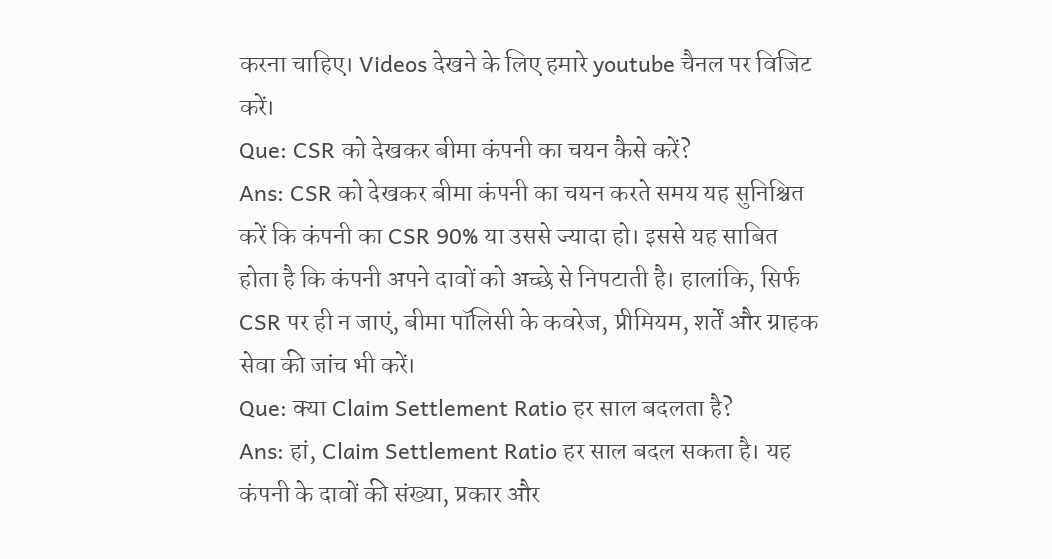करना चाहिए। Videos देखने के लिए हमारे youtube चैनल पर विजिट करें।
Que: CSR को देखकर बीमा कंपनी का चयन कैसे करें?
Ans: CSR को देखकर बीमा कंपनी का चयन करते समय यह सुनिश्चित करें कि कंपनी का CSR 90% या उससे ज्यादा हो। इससे यह साबित होता है कि कंपनी अपने दावों को अच्छे से निपटाती है। हालांकि, सिर्फ CSR पर ही न जाएं, बीमा पॉलिसी के कवरेज, प्रीमियम, शर्तें और ग्राहक सेवा की जांच भी करें।
Que: क्या Claim Settlement Ratio हर साल बदलता है?
Ans: हां, Claim Settlement Ratio हर साल बदल सकता है। यह कंपनी के दावों की संख्या, प्रकार और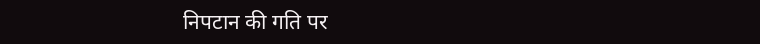निपटान की गति पर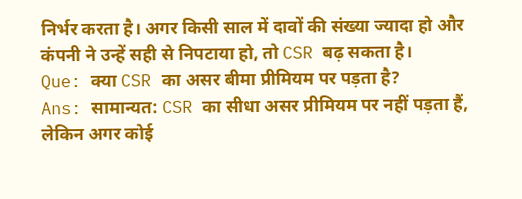निर्भर करता है। अगर किसी साल में दावों की संख्या ज्यादा हो और कंपनी ने उन्हें सही से निपटाया हो, तो CSR बढ़ सकता है।
Que: क्या CSR का असर बीमा प्रीमियम पर पड़ता है?
Ans: सामान्यत: CSR का सीधा असर प्रीमियम पर नहीं पड़ता हैं, लेकिन अगर कोई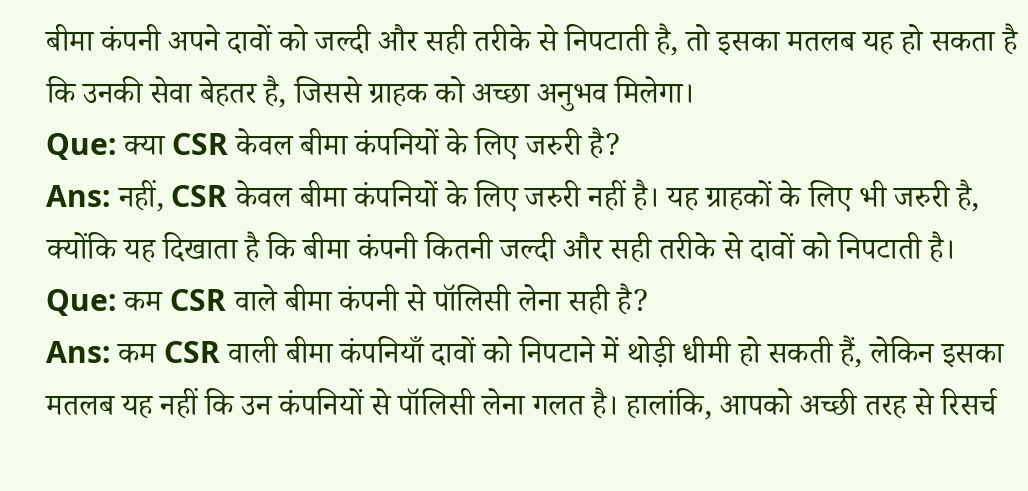बीमा कंपनी अपने दावों को जल्दी और सही तरीके से निपटाती है, तो इसका मतलब यह हो सकता है कि उनकी सेवा बेहतर है, जिससे ग्राहक को अच्छा अनुभव मिलेगा।
Que: क्या CSR केवल बीमा कंपनियों के लिए जरुरी है?
Ans: नहीं, CSR केवल बीमा कंपनियों के लिए जरुरी नहीं है। यह ग्राहकों के लिए भी जरुरी है, क्योंकि यह दिखाता है कि बीमा कंपनी कितनी जल्दी और सही तरीके से दावों को निपटाती है।
Que: कम CSR वाले बीमा कंपनी से पॉलिसी लेना सही है?
Ans: कम CSR वाली बीमा कंपनियाँ दावों को निपटाने में थोड़ी धीमी हो सकती हैं, लेकिन इसका मतलब यह नहीं कि उन कंपनियों से पॉलिसी लेना गलत है। हालांकि, आपको अच्छी तरह से रिसर्च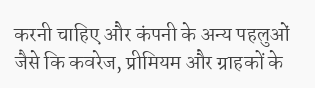करनी चाहिए और कंपनी के अन्य पहलुओं जैसे कि कवरेज, प्रीमियम और ग्राहकों के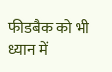फीडबैक को भी ध्यान में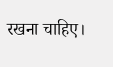रखना चाहिए।